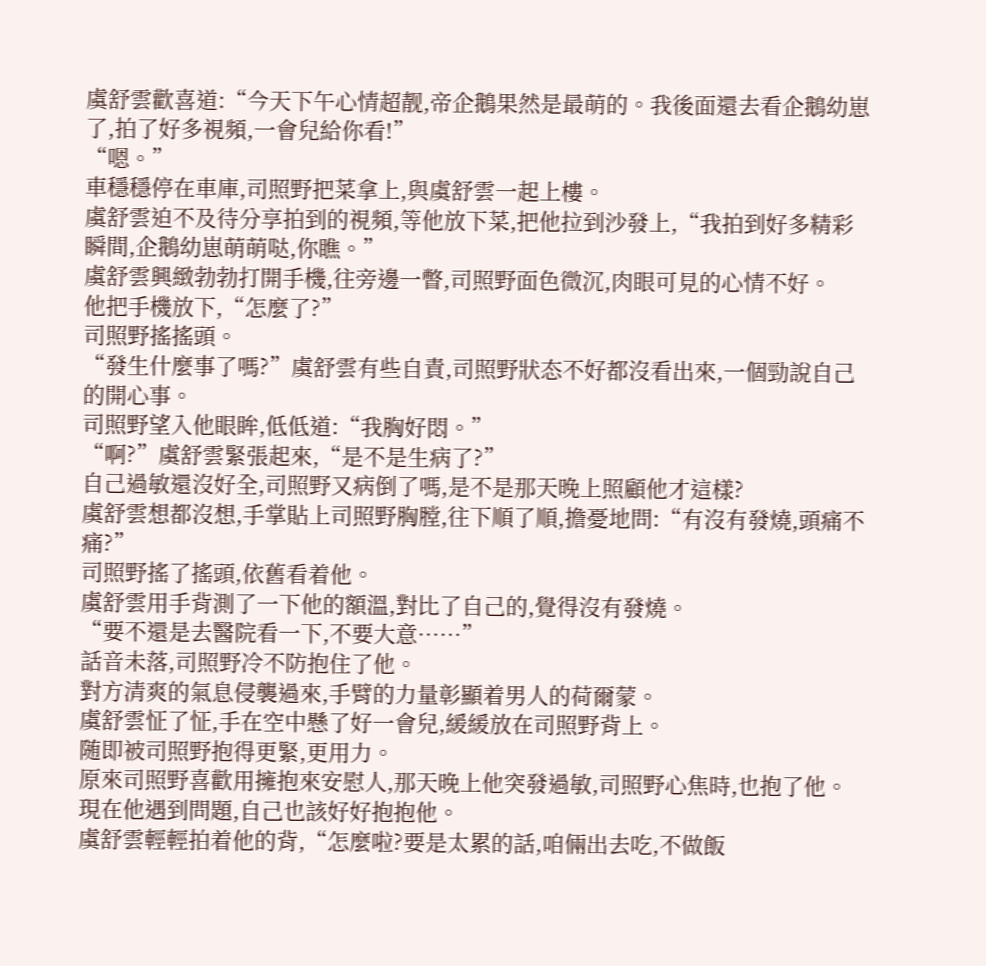虞舒雲歡喜道:“今天下午心情超靓,帝企鵝果然是最萌的。我後面還去看企鵝幼崽了,拍了好多視頻,一會兒給你看!”
“嗯。”
車穩穩停在車庫,司照野把菜拿上,與虞舒雲一起上樓。
虞舒雲迫不及待分享拍到的視頻,等他放下菜,把他拉到沙發上,“我拍到好多精彩瞬間,企鵝幼崽萌萌哒,你瞧。”
虞舒雲興緻勃勃打開手機,往旁邊一瞥,司照野面色微沉,肉眼可見的心情不好。
他把手機放下,“怎麼了?”
司照野搖搖頭。
“發生什麼事了嗎?”虞舒雲有些自責,司照野狀态不好都沒看出來,一個勁說自己的開心事。
司照野望入他眼眸,低低道:“我胸好悶。”
“啊?”虞舒雲緊張起來,“是不是生病了?”
自己過敏還沒好全,司照野又病倒了嗎,是不是那天晚上照顧他才這樣?
虞舒雲想都沒想,手掌貼上司照野胸膛,往下順了順,擔憂地問:“有沒有發燒,頭痛不痛?”
司照野搖了搖頭,依舊看着他。
虞舒雲用手背測了一下他的額溫,對比了自己的,覺得沒有發燒。
“要不還是去醫院看一下,不要大意……”
話音未落,司照野冷不防抱住了他。
對方清爽的氣息侵襲過來,手臂的力量彰顯着男人的荷爾蒙。
虞舒雲怔了怔,手在空中懸了好一會兒,緩緩放在司照野背上。
随即被司照野抱得更緊,更用力。
原來司照野喜歡用擁抱來安慰人,那天晚上他突發過敏,司照野心焦時,也抱了他。
現在他遇到問題,自己也該好好抱抱他。
虞舒雲輕輕拍着他的背,“怎麼啦?要是太累的話,咱倆出去吃,不做飯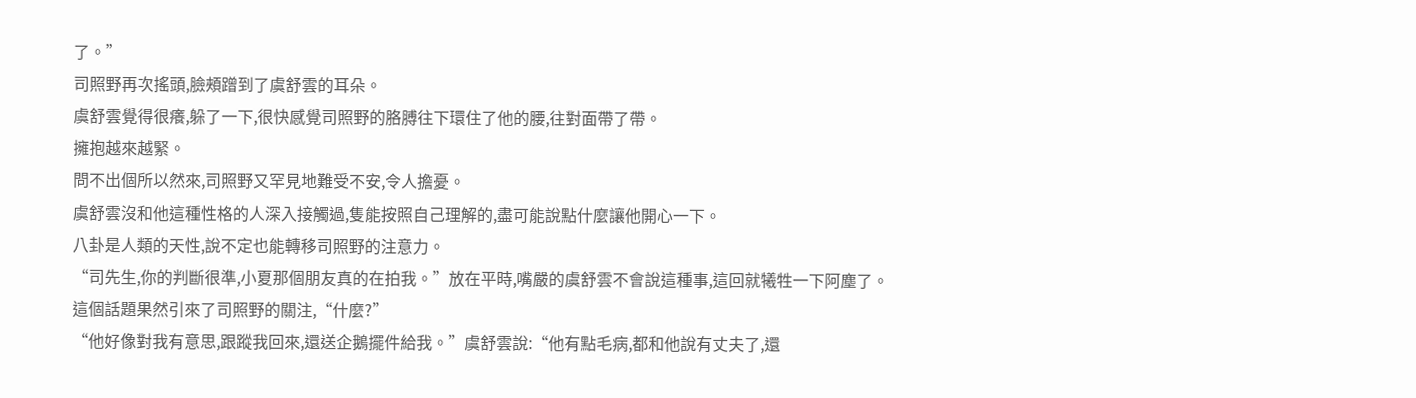了。”
司照野再次搖頭,臉頰蹭到了虞舒雲的耳朵。
虞舒雲覺得很癢,躲了一下,很快感覺司照野的胳膊往下環住了他的腰,往對面帶了帶。
擁抱越來越緊。
問不出個所以然來,司照野又罕見地難受不安,令人擔憂。
虞舒雲沒和他這種性格的人深入接觸過,隻能按照自己理解的,盡可能說點什麼讓他開心一下。
八卦是人類的天性,說不定也能轉移司照野的注意力。
“司先生,你的判斷很準,小夏那個朋友真的在拍我。”放在平時,嘴嚴的虞舒雲不會說這種事,這回就犧牲一下阿塵了。
這個話題果然引來了司照野的關注,“什麼?”
“他好像對我有意思,跟蹤我回來,還送企鵝擺件給我。”虞舒雲說:“他有點毛病,都和他說有丈夫了,還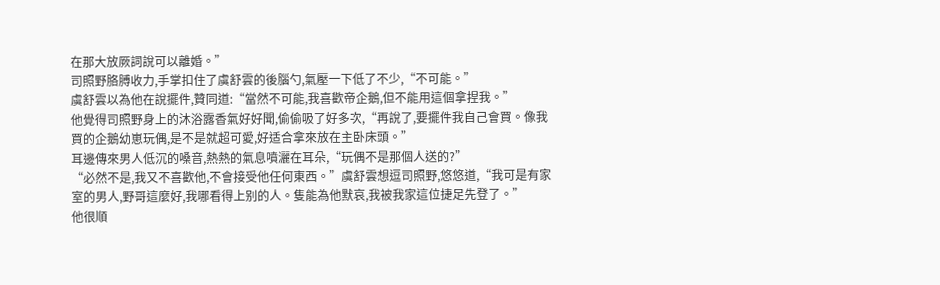在那大放厥詞說可以離婚。”
司照野胳膊收力,手掌扣住了虞舒雲的後腦勺,氣壓一下低了不少,“不可能。”
虞舒雲以為他在說擺件,贊同道:“當然不可能,我喜歡帝企鵝,但不能用這個拿捏我。”
他覺得司照野身上的沐浴露香氣好好聞,偷偷吸了好多次,“再說了,要擺件我自己會買。像我買的企鵝幼崽玩偶,是不是就超可愛,好适合拿來放在主卧床頭。”
耳邊傳來男人低沉的嗓音,熱熱的氣息噴灑在耳朵,“玩偶不是那個人送的?”
“必然不是,我又不喜歡他,不會接受他任何東西。”虞舒雲想逗司照野,悠悠道,“我可是有家室的男人,野哥這麼好,我哪看得上别的人。隻能為他默哀,我被我家這位捷足先登了。”
他很順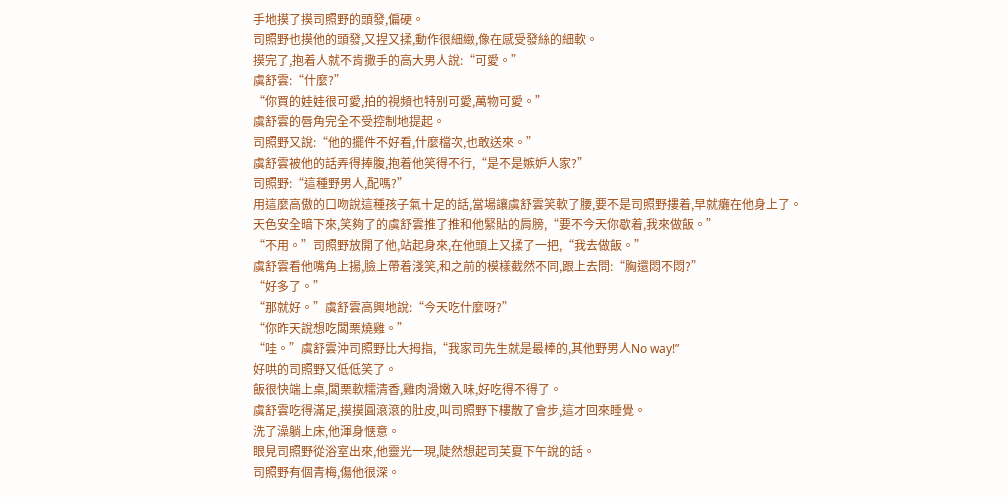手地摸了摸司照野的頭發,偏硬。
司照野也摸他的頭發,又捏又揉,動作很細緻,像在感受發絲的細軟。
摸完了,抱着人就不肯撒手的高大男人說:“可愛。”
虞舒雲:“什麼?”
“你買的娃娃很可愛,拍的視頻也特别可愛,萬物可愛。”
虞舒雲的唇角完全不受控制地提起。
司照野又說:“他的擺件不好看,什麼檔次,也敢送來。”
虞舒雲被他的話弄得捧腹,抱着他笑得不行,“是不是嫉妒人家?”
司照野:“這種野男人,配嗎?”
用這麼高傲的口吻說這種孩子氣十足的話,當場讓虞舒雲笑軟了腰,要不是司照野摟着,早就癱在他身上了。
天色安全暗下來,笑夠了的虞舒雲推了推和他緊貼的肩膀,“要不今天你歇着,我來做飯。”
“不用。”司照野放開了他,站起身來,在他頭上又揉了一把,“我去做飯。”
虞舒雲看他嘴角上揚,臉上帶着淺笑,和之前的模樣截然不同,跟上去問:“胸還悶不悶?”
“好多了。”
“那就好。”虞舒雲高興地說:“今天吃什麼呀?”
“你昨天說想吃闆栗燒雞。”
“哇。”虞舒雲沖司照野比大拇指,“我家司先生就是最棒的,其他野男人No way!”
好哄的司照野又低低笑了。
飯很快端上桌,闆栗軟糯清香,雞肉滑嫩入味,好吃得不得了。
虞舒雲吃得滿足,摸摸圓滾滾的肚皮,叫司照野下樓散了會步,這才回來睡覺。
洗了澡躺上床,他渾身惬意。
眼見司照野從浴室出來,他靈光一現,陡然想起司芙夏下午說的話。
司照野有個青梅,傷他很深。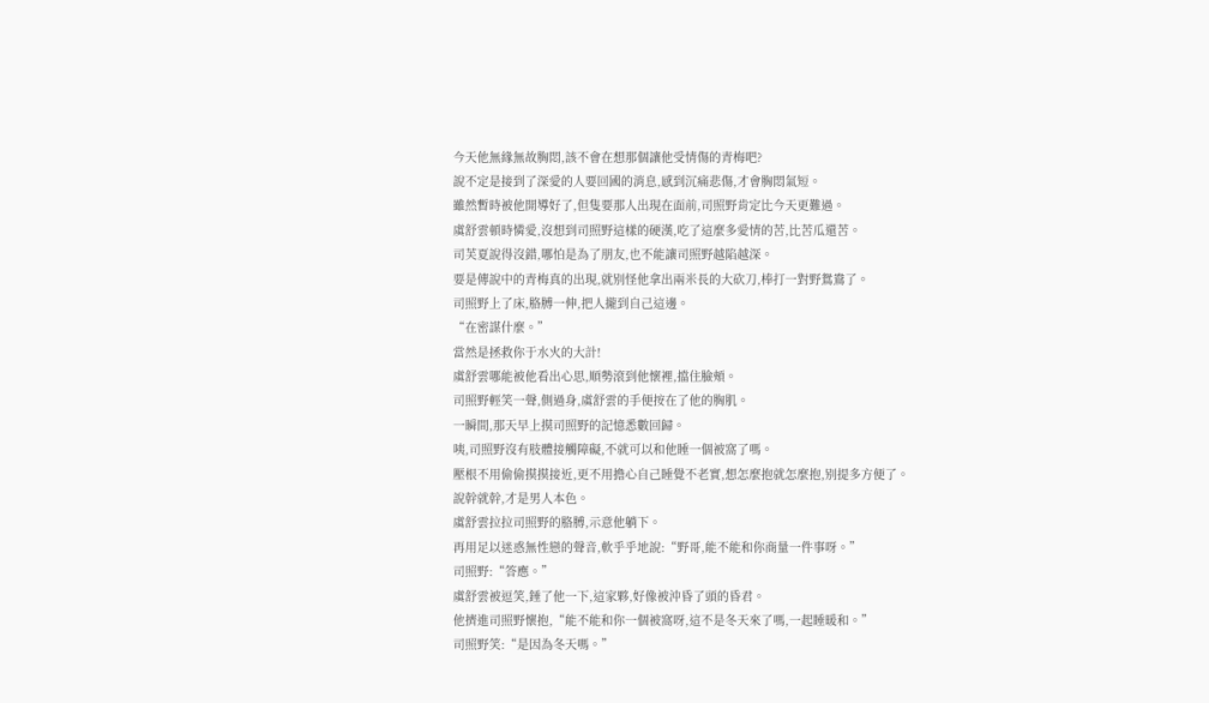今天他無緣無故胸悶,該不會在想那個讓他受情傷的青梅吧?
說不定是接到了深愛的人要回國的消息,感到沉痛悲傷,才會胸悶氣短。
雖然暫時被他開導好了,但隻要那人出現在面前,司照野肯定比今天更難過。
虞舒雲頓時憐愛,沒想到司照野這樣的硬漢,吃了這麼多愛情的苦,比苦瓜還苦。
司芙夏說得沒錯,哪怕是為了朋友,也不能讓司照野越陷越深。
要是傳說中的青梅真的出現,就别怪他拿出兩米長的大砍刀,棒打一對野鴛鴦了。
司照野上了床,胳膊一伸,把人攏到自己這邊。
“在密謀什麼。”
當然是拯救你于水火的大計!
虞舒雲哪能被他看出心思,順勢滾到他懷裡,擋住臉頰。
司照野輕笑一聲,側過身,虞舒雲的手便按在了他的胸肌。
一瞬間,那天早上摸司照野的記憶悉數回歸。
咦,司照野沒有肢體接觸障礙,不就可以和他睡一個被窩了嗎。
壓根不用偷偷摸摸接近,更不用擔心自己睡覺不老實,想怎麼抱就怎麼抱,别提多方便了。
說幹就幹,才是男人本色。
虞舒雲拉拉司照野的胳膊,示意他躺下。
再用足以迷惑無性戀的聲音,軟乎乎地說:“野哥,能不能和你商量一件事呀。”
司照野:“答應。”
虞舒雲被逗笑,錘了他一下,這家夥,好像被沖昏了頭的昏君。
他擠進司照野懷抱,“能不能和你一個被窩呀,這不是冬天來了嗎,一起睡暖和。”
司照野笑:“是因為冬天嗎。”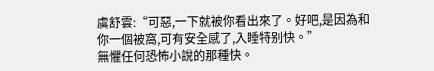虞舒雲:“可惡,一下就被你看出來了。好吧,是因為和你一個被窩,可有安全感了,入睡特别快。”
無懼任何恐怖小說的那種快。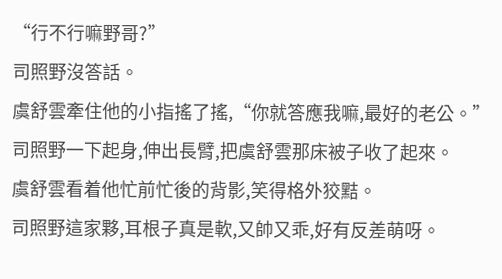“行不行嘛野哥?”
司照野沒答話。
虞舒雲牽住他的小指搖了搖,“你就答應我嘛,最好的老公。”
司照野一下起身,伸出長臂,把虞舒雲那床被子收了起來。
虞舒雲看着他忙前忙後的背影,笑得格外狡黠。
司照野這家夥,耳根子真是軟,又帥又乖,好有反差萌呀。